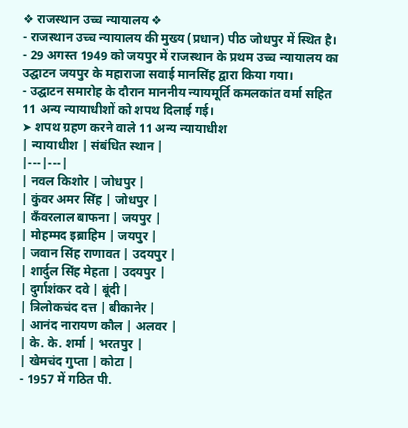❖ राजस्थान उच्च न्यायालय ❖
- राजस्थान उच्च न्यायालय की मुख्य (प्रधान) पीठ जोधपुर में स्थित है।
- 29 अगस्त 1949 को जयपुर में राजस्थान के प्रथम उच्च न्यायालय का उद्घाटन जयपुर के महाराजा सवाई मानसिंह द्वारा किया गया।
- उद्घाटन समारोह के दौरान माननीय न्यायमूर्ति कमलकांत वर्मा सहित 11 अन्य न्यायाधीशों को शपथ दिलाई गई।
➤ शपथ ग्रहण करने वाले 11 अन्य न्यायाधीश
| न्यायाधीश | संबंधित स्थान |
|---|---|
| नवल किशोर | जोधपुर |
| कुंवर अमर सिंह | जोधपुर |
| कँवरलाल बाफना | जयपुर |
| मोहम्मद इब्राहिम | जयपुर |
| जवान सिंह राणावत | उदयपुर |
| शार्दुल सिंह मेहता | उदयपुर |
| दुर्गाशंकर दवे | बूंदी |
| त्रिलोकचंद दत्त | बीकानेर |
| आनंद नारायण कौल | अलवर |
| के. के. शर्मा | भरतपुर |
| खेमचंद गुप्ता | कोटा |
- 1957 में गठित पी.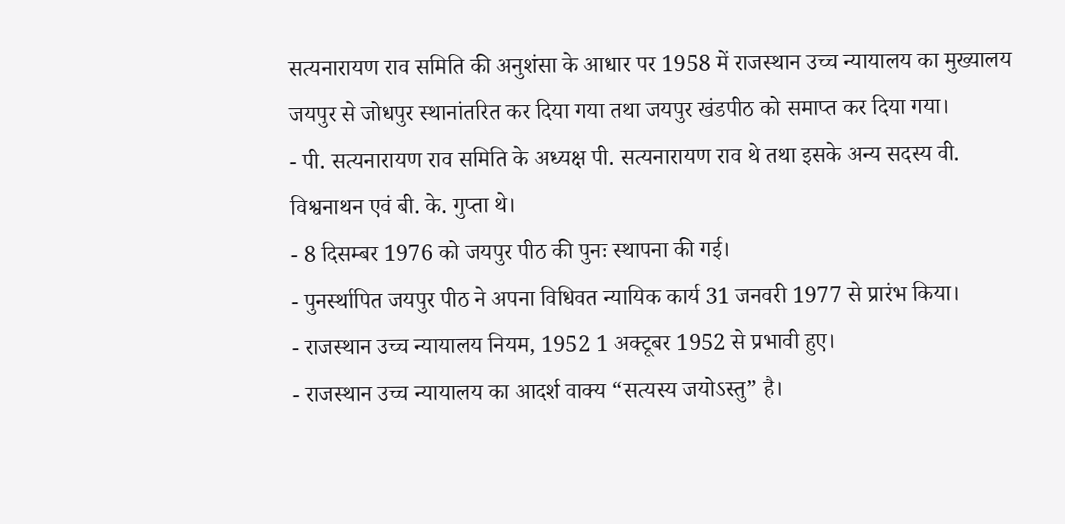सत्यनारायण राव समिति की अनुशंसा के आधार पर 1958 में राजस्थान उच्च न्यायालय का मुख्यालय जयपुर से जोधपुर स्थानांतरित कर दिया गया तथा जयपुर खंडपीठ को समाप्त कर दिया गया।
- पी. सत्यनारायण राव समिति के अध्यक्ष पी. सत्यनारायण राव थे तथा इसके अन्य सदस्य वी. विश्वनाथन एवं बी. के. गुप्ता थे।
- 8 दिसम्बर 1976 को जयपुर पीठ की पुनः स्थापना की गई।
- पुनर्स्थापित जयपुर पीठ ने अपना विधिवत न्यायिक कार्य 31 जनवरी 1977 से प्रारंभ किया।
- राजस्थान उच्च न्यायालय नियम, 1952 1 अक्टूबर 1952 से प्रभावी हुए।
- राजस्थान उच्च न्यायालय का आदर्श वाक्य “सत्यस्य जयोऽस्तु” है।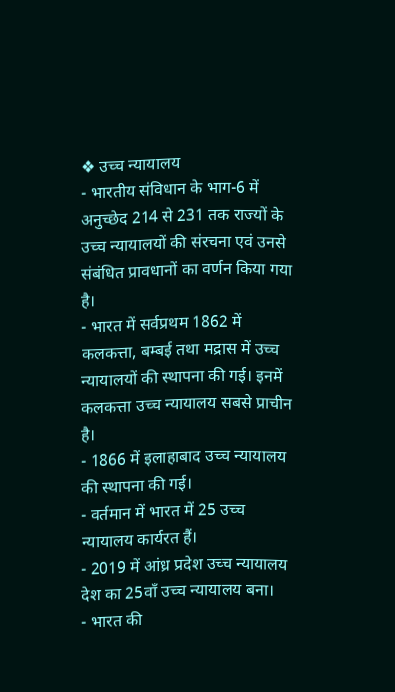❖ उच्च न्यायालय
- भारतीय संविधान के भाग-6 में अनुच्छेद 214 से 231 तक राज्यों के उच्च न्यायालयों की संरचना एवं उनसे संबंधित प्रावधानों का वर्णन किया गया है।
- भारत में सर्वप्रथम 1862 में कलकत्ता, बम्बई तथा मद्रास में उच्च न्यायालयों की स्थापना की गई। इनमें कलकत्ता उच्च न्यायालय सबसे प्राचीन है।
- 1866 में इलाहाबाद उच्च न्यायालय की स्थापना की गई।
- वर्तमान में भारत में 25 उच्च न्यायालय कार्यरत हैं।
- 2019 में आंध्र प्रदेश उच्च न्यायालय देश का 25वाँ उच्च न्यायालय बना।
- भारत की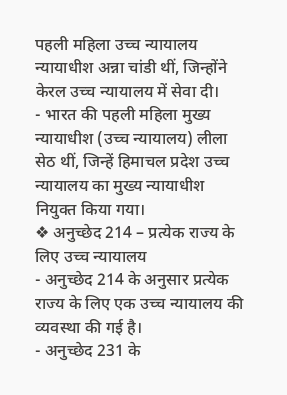पहली महिला उच्च न्यायालय न्यायाधीश अन्ना चांडी थीं, जिन्होंने केरल उच्च न्यायालय में सेवा दी।
- भारत की पहली महिला मुख्य न्यायाधीश (उच्च न्यायालय) लीला सेठ थीं, जिन्हें हिमाचल प्रदेश उच्च न्यायालय का मुख्य न्यायाधीश नियुक्त किया गया।
❖ अनुच्छेद 214 – प्रत्येक राज्य के लिए उच्च न्यायालय
- अनुच्छेद 214 के अनुसार प्रत्येक राज्य के लिए एक उच्च न्यायालय की व्यवस्था की गई है।
- अनुच्छेद 231 के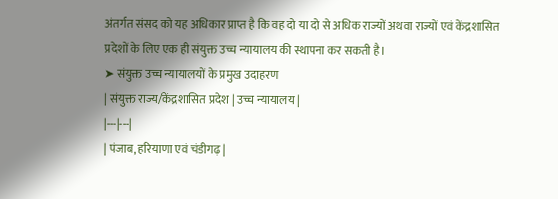अंतर्गत संसद को यह अधिकार प्राप्त है कि वह दो या दो से अधिक राज्यों अथवा राज्यों एवं केंद्रशासित प्रदेशों के लिए एक ही संयुक्त उच्च न्यायालय की स्थापना कर सकती है।
➤ संयुक्त उच्च न्यायालयों के प्रमुख उदाहरण
| संयुक्त राज्य/केंद्रशासित प्रदेश | उच्च न्यायालय |
|---|---|
| पंजाब, हरियाणा एवं चंडीगढ़ |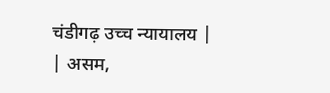चंडीगढ़ उच्च न्यायालय |
| असम,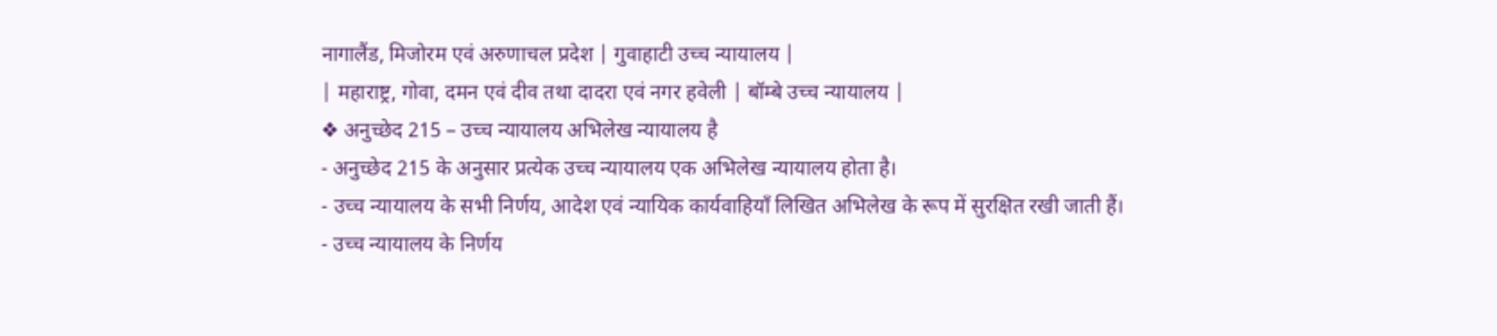नागालैंड, मिजोरम एवं अरुणाचल प्रदेश | गुवाहाटी उच्च न्यायालय |
| महाराष्ट्र, गोवा, दमन एवं दीव तथा दादरा एवं नगर हवेली | बॉम्बे उच्च न्यायालय |
❖ अनुच्छेद 215 – उच्च न्यायालय अभिलेख न्यायालय है
- अनुच्छेद 215 के अनुसार प्रत्येक उच्च न्यायालय एक अभिलेख न्यायालय होता है।
- उच्च न्यायालय के सभी निर्णय, आदेश एवं न्यायिक कार्यवाहियाँ लिखित अभिलेख के रूप में सुरक्षित रखी जाती हैं।
- उच्च न्यायालय के निर्णय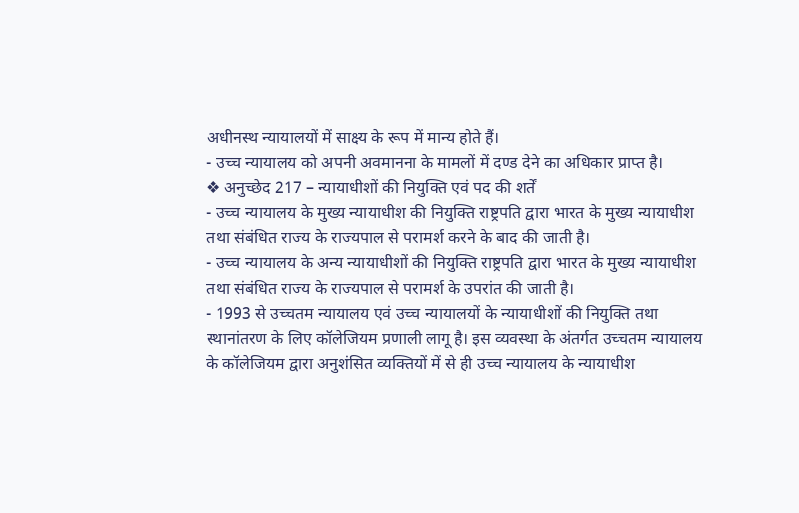अधीनस्थ न्यायालयों में साक्ष्य के रूप में मान्य होते हैं।
- उच्च न्यायालय को अपनी अवमानना के मामलों में दण्ड देने का अधिकार प्राप्त है।
❖ अनुच्छेद 217 – न्यायाधीशों की नियुक्ति एवं पद की शर्तें
- उच्च न्यायालय के मुख्य न्यायाधीश की नियुक्ति राष्ट्रपति द्वारा भारत के मुख्य न्यायाधीश तथा संबंधित राज्य के राज्यपाल से परामर्श करने के बाद की जाती है।
- उच्च न्यायालय के अन्य न्यायाधीशों की नियुक्ति राष्ट्रपति द्वारा भारत के मुख्य न्यायाधीश तथा संबंधित राज्य के राज्यपाल से परामर्श के उपरांत की जाती है।
- 1993 से उच्चतम न्यायालय एवं उच्च न्यायालयों के न्यायाधीशों की नियुक्ति तथा स्थानांतरण के लिए कॉलेजियम प्रणाली लागू है। इस व्यवस्था के अंतर्गत उच्चतम न्यायालय के कॉलेजियम द्वारा अनुशंसित व्यक्तियों में से ही उच्च न्यायालय के न्यायाधीश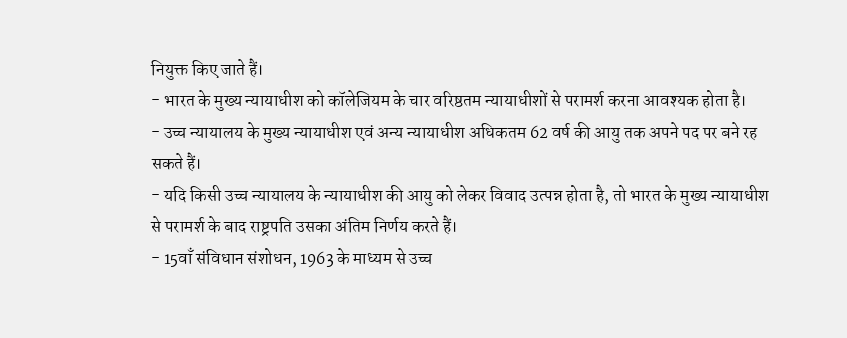नियुक्त किए जाते हैं।
- भारत के मुख्य न्यायाधीश को कॉलेजियम के चार वरिष्ठतम न्यायाधीशों से परामर्श करना आवश्यक होता है।
- उच्च न्यायालय के मुख्य न्यायाधीश एवं अन्य न्यायाधीश अधिकतम 62 वर्ष की आयु तक अपने पद पर बने रह सकते हैं।
- यदि किसी उच्च न्यायालय के न्यायाधीश की आयु को लेकर विवाद उत्पन्न होता है, तो भारत के मुख्य न्यायाधीश से परामर्श के बाद राष्ट्रपति उसका अंतिम निर्णय करते हैं।
- 15वाँ संविधान संशोधन, 1963 के माध्यम से उच्च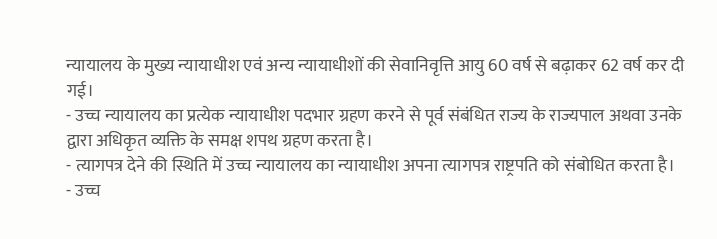न्यायालय के मुख्य न्यायाधीश एवं अन्य न्यायाधीशों की सेवानिवृत्ति आयु 60 वर्ष से बढ़ाकर 62 वर्ष कर दी गई।
- उच्च न्यायालय का प्रत्येक न्यायाधीश पदभार ग्रहण करने से पूर्व संबंधित राज्य के राज्यपाल अथवा उनके द्वारा अधिकृत व्यक्ति के समक्ष शपथ ग्रहण करता है।
- त्यागपत्र देने की स्थिति में उच्च न्यायालय का न्यायाधीश अपना त्यागपत्र राष्ट्रपति को संबोधित करता है।
- उच्च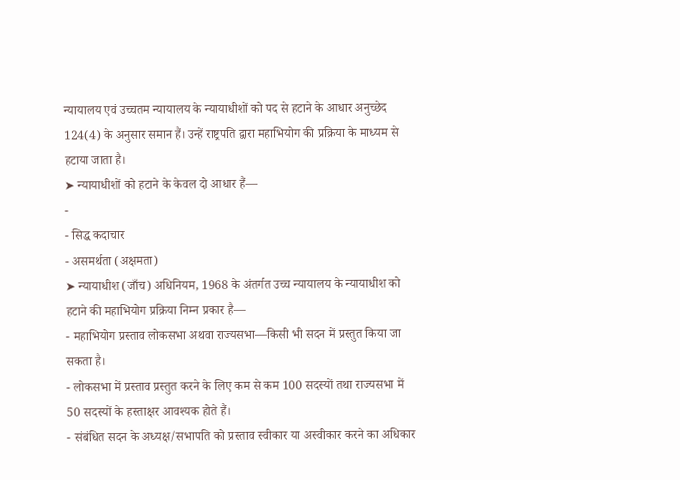न्यायालय एवं उच्चतम न्यायालय के न्यायाधीशों को पद से हटाने के आधार अनुच्छेद 124(4) के अनुसार समान हैं। उन्हें राष्ट्रपति द्वारा महाभियोग की प्रक्रिया के माध्यम से हटाया जाता है।
➤ न्यायाधीशों को हटाने के केवल दो आधार हैं—
-
- सिद्ध कदाचार
- असमर्थता (अक्षमता)
➤ न्यायाधीश (जाँच) अधिनियम, 1968 के अंतर्गत उच्च न्यायालय के न्यायाधीश को हटाने की महाभियोग प्रक्रिया निम्न प्रकार है—
- महाभियोग प्रस्ताव लोकसभा अथवा राज्यसभा—किसी भी सदन में प्रस्तुत किया जा सकता है।
- लोकसभा में प्रस्ताव प्रस्तुत करने के लिए कम से कम 100 सदस्यों तथा राज्यसभा में 50 सदस्यों के हस्ताक्षर आवश्यक होते हैं।
- संबंधित सदन के अध्यक्ष/सभापति को प्रस्ताव स्वीकार या अस्वीकार करने का अधिकार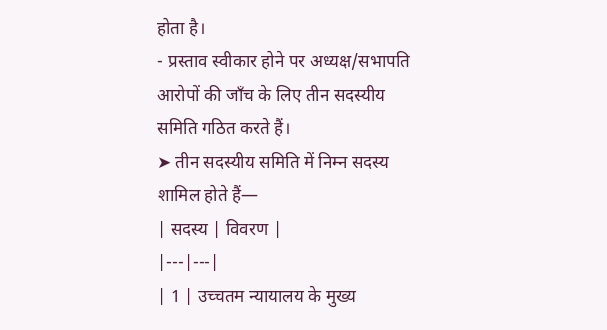होता है।
- प्रस्ताव स्वीकार होने पर अध्यक्ष/सभापति आरोपों की जाँच के लिए तीन सदस्यीय समिति गठित करते हैं।
➤ तीन सदस्यीय समिति में निम्न सदस्य शामिल होते हैं—
| सदस्य | विवरण |
|---|---|
| 1 | उच्चतम न्यायालय के मुख्य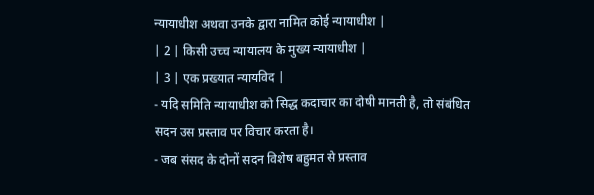न्यायाधीश अथवा उनके द्वारा नामित कोई न्यायाधीश |
| 2 | किसी उच्च न्यायालय के मुख्य न्यायाधीश |
| 3 | एक प्रख्यात न्यायविद |
- यदि समिति न्यायाधीश को सिद्ध कदाचार का दोषी मानती है, तो संबंधित सदन उस प्रस्ताव पर विचार करता है।
- जब संसद के दोनों सदन विशेष बहुमत से प्रस्ताव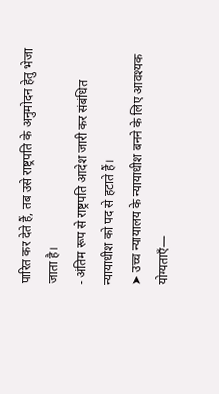पारित कर देते हैं, तब उसे राष्ट्रपति के अनुमोदन हेतु भेजा जाता है।
- अंतिम रूप से राष्ट्रपति आदेश जारी कर संबंधित न्यायाधीश को पद से हटाते हैं।
➤ उच्च न्यायालय के न्यायाधीश बनने के लिए आवश्यक योग्यताएँ—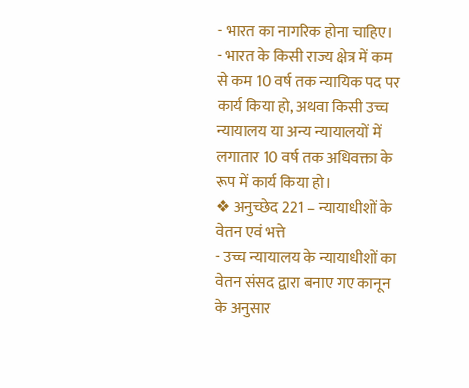- भारत का नागरिक होना चाहिए।
- भारत के किसी राज्य क्षेत्र में कम से कम 10 वर्ष तक न्यायिक पद पर कार्य किया हो, अथवा किसी उच्च न्यायालय या अन्य न्यायालयों में लगातार 10 वर्ष तक अधिवक्ता के रूप में कार्य किया हो।
❖ अनुच्छेद 221 – न्यायाधीशों के वेतन एवं भत्ते
- उच्च न्यायालय के न्यायाधीशों का वेतन संसद द्वारा बनाए गए कानून के अनुसार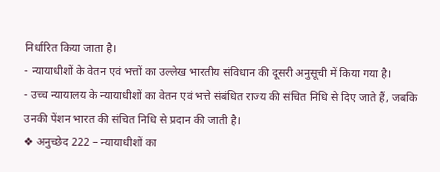निर्धारित किया जाता है।
- न्यायाधीशों के वेतन एवं भत्तों का उल्लेख भारतीय संविधान की दूसरी अनुसूची में किया गया है।
- उच्च न्यायालय के न्यायाधीशों का वेतन एवं भत्ते संबंधित राज्य की संचित निधि से दिए जाते हैं, जबकि उनकी पेंशन भारत की संचित निधि से प्रदान की जाती है।
❖ अनुच्छेद 222 – न्यायाधीशों का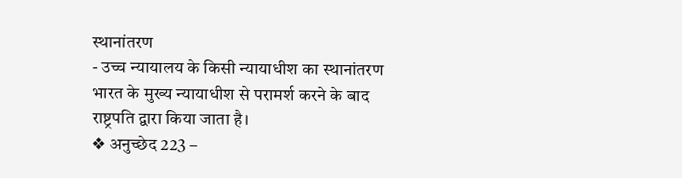स्थानांतरण
- उच्च न्यायालय के किसी न्यायाधीश का स्थानांतरण भारत के मुख्य न्यायाधीश से परामर्श करने के बाद राष्ट्रपति द्वारा किया जाता है।
❖ अनुच्छेद 223 –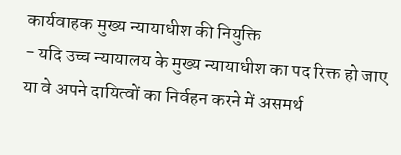कार्यवाहक मुख्य न्यायाधीश की नियुक्ति
- यदि उच्च न्यायालय के मुख्य न्यायाधीश का पद रिक्त हो जाए या वे अपने दायित्वों का निर्वहन करने में असमर्थ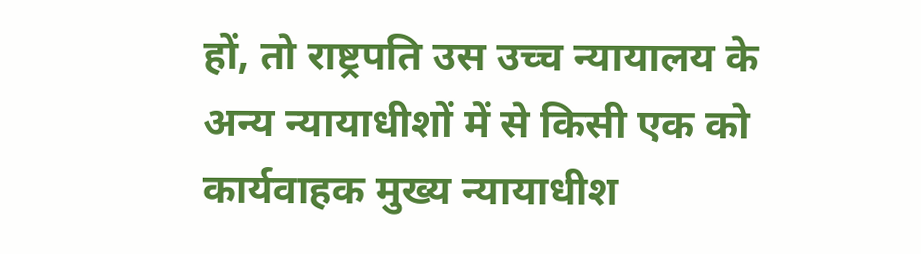हों, तो राष्ट्रपति उस उच्च न्यायालय के अन्य न्यायाधीशों में से किसी एक को कार्यवाहक मुख्य न्यायाधीश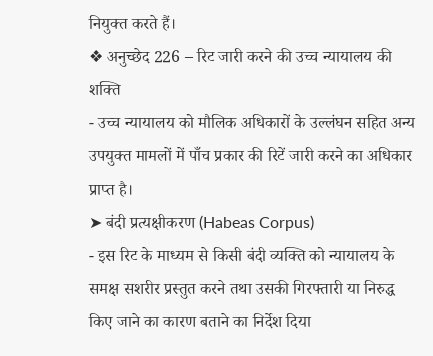नियुक्त करते हैं।
❖ अनुच्छेद 226 – रिट जारी करने की उच्च न्यायालय की शक्ति
- उच्च न्यायालय को मौलिक अधिकारों के उल्लंघन सहित अन्य उपयुक्त मामलों में पाँच प्रकार की रिटें जारी करने का अधिकार प्राप्त है।
➤ बंदी प्रत्यक्षीकरण (Habeas Corpus)
- इस रिट के माध्यम से किसी बंदी व्यक्ति को न्यायालय के समक्ष सशरीर प्रस्तुत करने तथा उसकी गिरफ्तारी या निरुद्ध किए जाने का कारण बताने का निर्देश दिया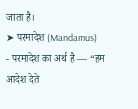जाता है।
➤ परमादेश (Mandamus)
- परमादेश का अर्थ है — “हम आदेश देते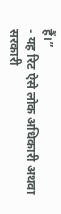हैं।”
- यह रिट ऐसे लोक अधिकारी अथवा सरकारी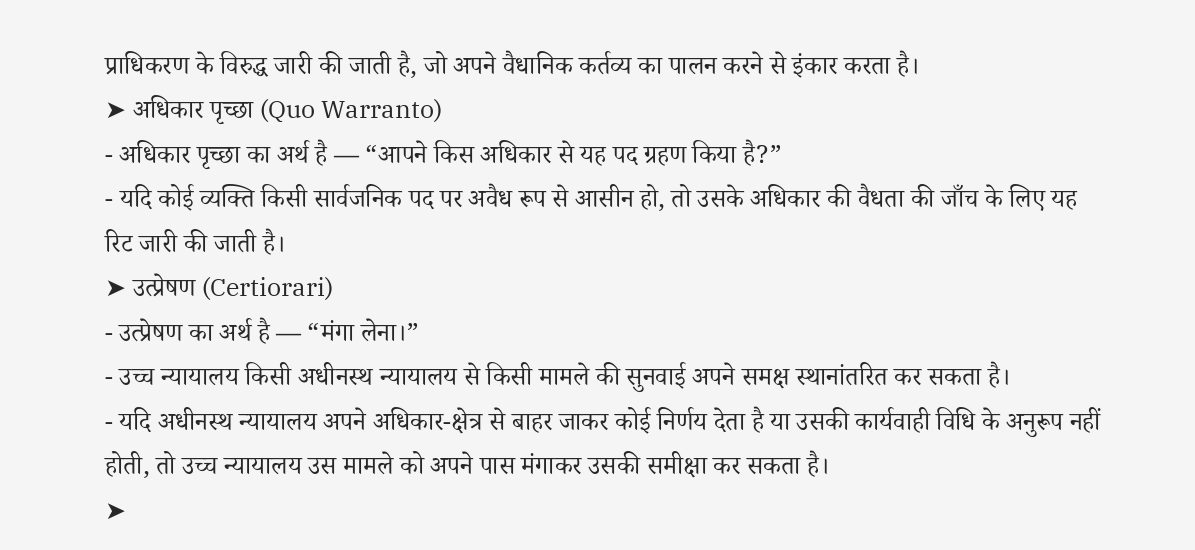प्राधिकरण के विरुद्ध जारी की जाती है, जो अपने वैधानिक कर्तव्य का पालन करने से इंकार करता है।
➤ अधिकार पृच्छा (Quo Warranto)
- अधिकार पृच्छा का अर्थ है — “आपने किस अधिकार से यह पद ग्रहण किया है?”
- यदि कोई व्यक्ति किसी सार्वजनिक पद पर अवैध रूप से आसीन हो, तो उसके अधिकार की वैधता की जाँच के लिए यह रिट जारी की जाती है।
➤ उत्प्रेषण (Certiorari)
- उत्प्रेषण का अर्थ है — “मंगा लेना।”
- उच्च न्यायालय किसी अधीनस्थ न्यायालय से किसी मामले की सुनवाई अपने समक्ष स्थानांतरित कर सकता है।
- यदि अधीनस्थ न्यायालय अपने अधिकार-क्षेत्र से बाहर जाकर कोई निर्णय देता है या उसकी कार्यवाही विधि के अनुरूप नहीं होती, तो उच्च न्यायालय उस मामले को अपने पास मंगाकर उसकी समीक्षा कर सकता है।
➤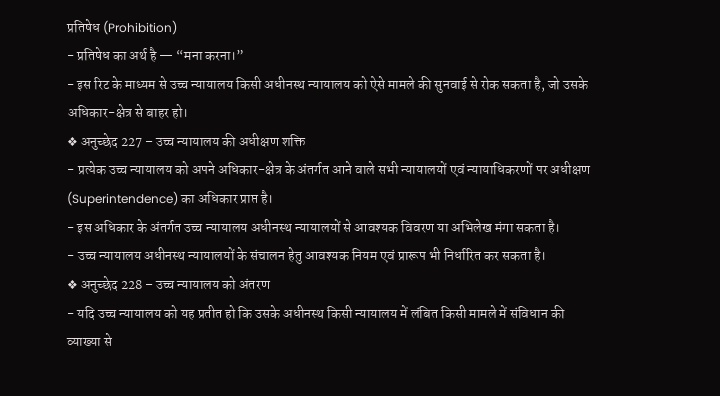प्रतिषेध (Prohibition)
- प्रतिषेध का अर्थ है — “मना करना।”
- इस रिट के माध्यम से उच्च न्यायालय किसी अधीनस्थ न्यायालय को ऐसे मामले की सुनवाई से रोक सकता है, जो उसके अधिकार-क्षेत्र से बाहर हो।
❖ अनुच्छेद 227 – उच्च न्यायालय की अधीक्षण शक्ति
- प्रत्येक उच्च न्यायालय को अपने अधिकार-क्षेत्र के अंतर्गत आने वाले सभी न्यायालयों एवं न्यायाधिकरणों पर अधीक्षण (Superintendence) का अधिकार प्राप्त है।
- इस अधिकार के अंतर्गत उच्च न्यायालय अधीनस्थ न्यायालयों से आवश्यक विवरण या अभिलेख मंगा सकता है।
- उच्च न्यायालय अधीनस्थ न्यायालयों के संचालन हेतु आवश्यक नियम एवं प्रारूप भी निर्धारित कर सकता है।
❖ अनुच्छेद 228 – उच्च न्यायालय को अंतरण
- यदि उच्च न्यायालय को यह प्रतीत हो कि उसके अधीनस्थ किसी न्यायालय में लंबित किसी मामले में संविधान की व्याख्या से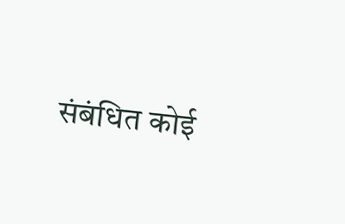संबंधित कोई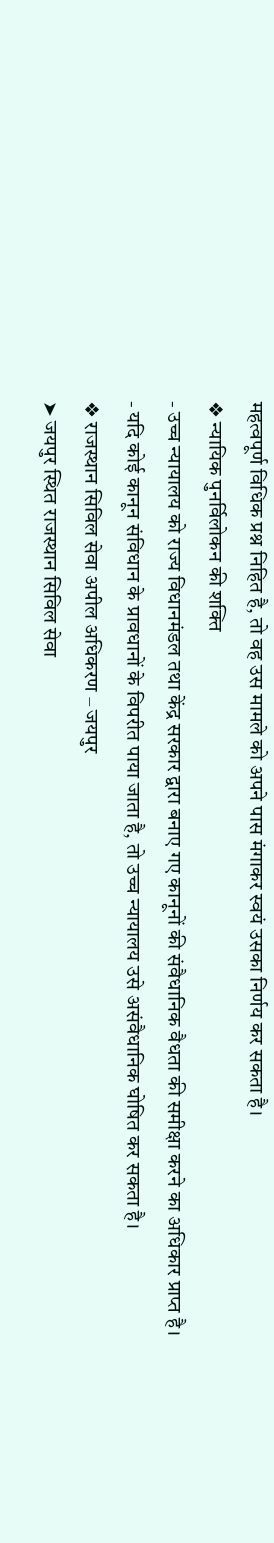महत्वपूर्ण विधिक प्रश्न निहित है, तो वह उस मामले को अपने पास मंगाकर स्वयं उसका निर्णय कर सकता है।
❖ न्यायिक पुनर्विलोकन की शक्ति
- उच्च न्यायालय को राज्य विधानमंडल तथा केंद्र सरकार द्वारा बनाए गए कानूनों की संवैधानिक वैधता की समीक्षा करने का अधिकार प्राप्त है।
- यदि कोई कानून संविधान के प्रावधानों के विपरीत पाया जाता है, तो उच्च न्यायालय उसे असंवैधानिक घोषित कर सकता है।
❖ राजस्थान सिविल सेवा अपील अधिकरण – जयपुर
➤ जयपुर स्थित राजस्थान सिविल सेवा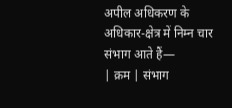अपील अधिकरण के अधिकार-क्षेत्र में निम्न चार संभाग आते हैं—
| क्रम | संभाग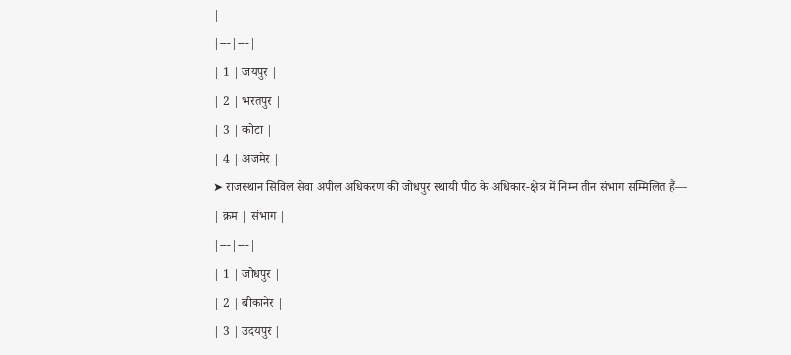|
|---|---|
| 1 | जयपुर |
| 2 | भरतपुर |
| 3 | कोटा |
| 4 | अजमेर |
➤ राजस्थान सिविल सेवा अपील अधिकरण की जोधपुर स्थायी पीठ के अधिकार-क्षेत्र में निम्न तीन संभाग सम्मिलित हैं—
| क्रम | संभाग |
|---|---|
| 1 | जोधपुर |
| 2 | बीकानेर |
| 3 | उदयपुर |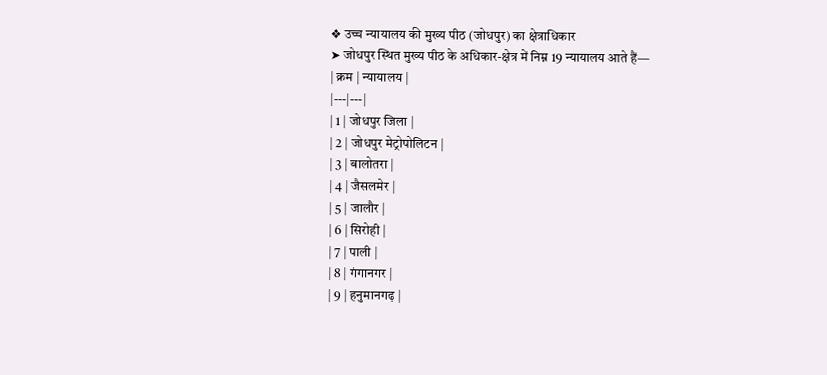❖ उच्च न्यायालय की मुख्य पीठ (जोधपुर) का क्षेत्राधिकार
➤ जोधपुर स्थित मुख्य पीठ के अधिकार-क्षेत्र में निम्न 19 न्यायालय आते हैं—
| क्रम | न्यायालय |
|---|---|
| 1 | जोधपुर जिला |
| 2 | जोधपुर मेट्रोपोलिटन |
| 3 | बालोतरा |
| 4 | जैसलमेर |
| 5 | जालौर |
| 6 | सिरोही |
| 7 | पाली |
| 8 | गंगानगर |
| 9 | हनुमानगढ़ |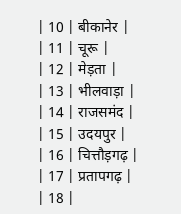| 10 | बीकानेर |
| 11 | चूरू |
| 12 | मेड़ता |
| 13 | भीलवाड़ा |
| 14 | राजसमंद |
| 15 | उदयपुर |
| 16 | चित्तौड़गढ़ |
| 17 | प्रतापगढ़ |
| 18 |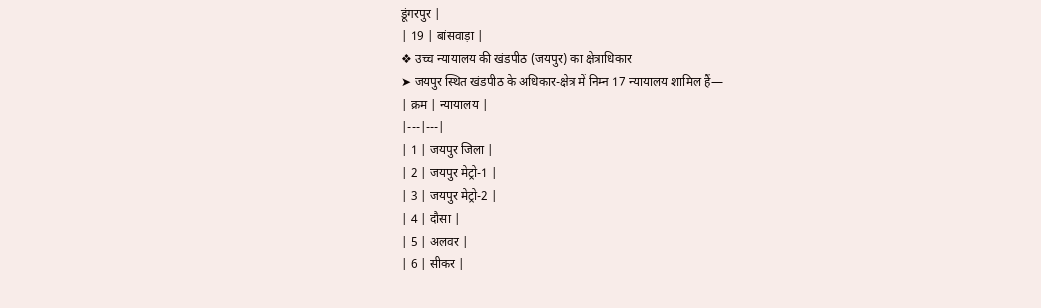डूंगरपुर |
| 19 | बांसवाड़ा |
❖ उच्च न्यायालय की खंडपीठ (जयपुर) का क्षेत्राधिकार
➤ जयपुर स्थित खंडपीठ के अधिकार-क्षेत्र में निम्न 17 न्यायालय शामिल हैं—
| क्रम | न्यायालय |
|---|---|
| 1 | जयपुर जिला |
| 2 | जयपुर मेट्रो-1 |
| 3 | जयपुर मेट्रो-2 |
| 4 | दौसा |
| 5 | अलवर |
| 6 | सीकर |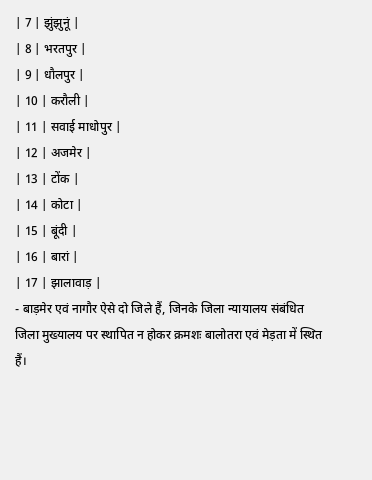| 7 | झुंझुनूं |
| 8 | भरतपुर |
| 9 | धौलपुर |
| 10 | करौली |
| 11 | सवाई माधोपुर |
| 12 | अजमेर |
| 13 | टोंक |
| 14 | कोटा |
| 15 | बूंदी |
| 16 | बारां |
| 17 | झालावाड़ |
- बाड़मेर एवं नागौर ऐसे दो जिले हैं, जिनके जिला न्यायालय संबंधित जिला मुख्यालय पर स्थापित न होकर क्रमशः बालोतरा एवं मेड़ता में स्थित हैं।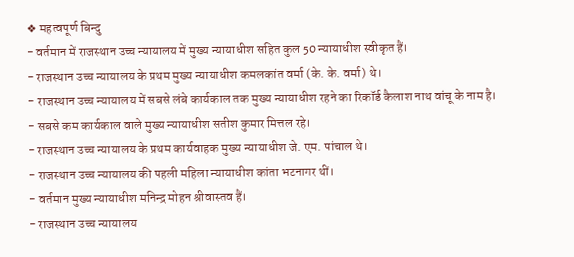❖ महत्वपूर्ण बिन्दु
- वर्तमान में राजस्थान उच्च न्यायालय में मुख्य न्यायाधीश सहित कुल 50 न्यायाधीश स्वीकृत हैं।
- राजस्थान उच्च न्यायालय के प्रथम मुख्य न्यायाधीश कमलकांत वर्मा (के. के. वर्मा) थे।
- राजस्थान उच्च न्यायालय में सबसे लंबे कार्यकाल तक मुख्य न्यायाधीश रहने का रिकॉर्ड कैलाश नाथ वांचू के नाम है।
- सबसे कम कार्यकाल वाले मुख्य न्यायाधीश सतीश कुमार मित्तल रहे।
- राजस्थान उच्च न्यायालय के प्रथम कार्यवाहक मुख्य न्यायाधीश जे. एम. पांचाल थे।
- राजस्थान उच्च न्यायालय की पहली महिला न्यायाधीश कांता भटनागर थीं।
- वर्तमान मुख्य न्यायाधीश मनिन्द्र मोहन श्रीवास्तव हैं।
- राजस्थान उच्च न्यायालय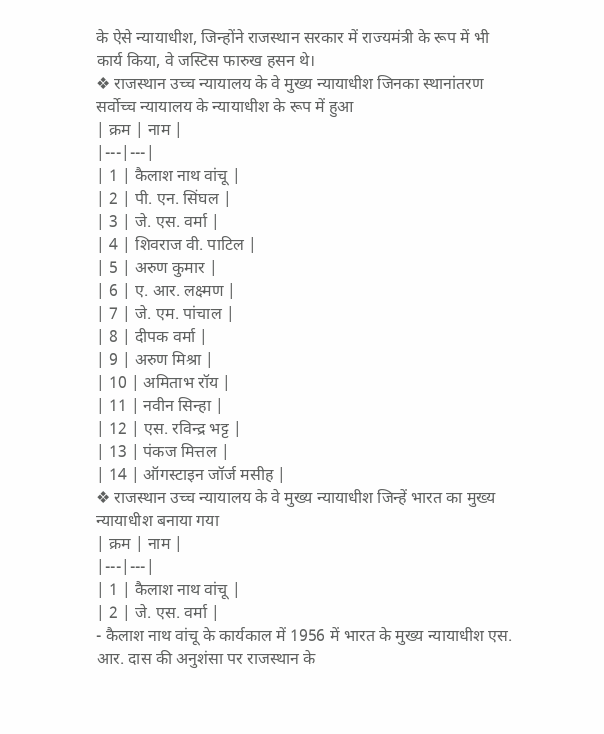के ऐसे न्यायाधीश, जिन्होंने राजस्थान सरकार में राज्यमंत्री के रूप में भी कार्य किया, वे जस्टिस फारुख हसन थे।
❖ राजस्थान उच्च न्यायालय के वे मुख्य न्यायाधीश जिनका स्थानांतरण सर्वोच्च न्यायालय के न्यायाधीश के रूप में हुआ
| क्रम | नाम |
|---|---|
| 1 | कैलाश नाथ वांचू |
| 2 | पी. एन. सिंघल |
| 3 | जे. एस. वर्मा |
| 4 | शिवराज वी. पाटिल |
| 5 | अरुण कुमार |
| 6 | ए. आर. लक्ष्मण |
| 7 | जे. एम. पांचाल |
| 8 | दीपक वर्मा |
| 9 | अरुण मिश्रा |
| 10 | अमिताभ रॉय |
| 11 | नवीन सिन्हा |
| 12 | एस. रविन्द्र भट्ट |
| 13 | पंकज मित्तल |
| 14 | ऑगस्टाइन जॉर्ज मसीह |
❖ राजस्थान उच्च न्यायालय के वे मुख्य न्यायाधीश जिन्हें भारत का मुख्य न्यायाधीश बनाया गया
| क्रम | नाम |
|---|---|
| 1 | कैलाश नाथ वांचू |
| 2 | जे. एस. वर्मा |
- कैलाश नाथ वांचू के कार्यकाल में 1956 में भारत के मुख्य न्यायाधीश एस. आर. दास की अनुशंसा पर राजस्थान के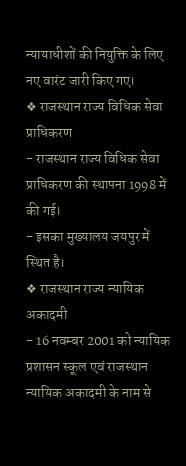न्यायाधीशों की नियुक्ति के लिए नए वारंट जारी किए गए।
❖ राजस्थान राज्य विधिक सेवा प्राधिकरण
- राजस्थान राज्य विधिक सेवा प्राधिकरण की स्थापना 1998 में की गई।
- इसका मुख्यालय जयपुर में स्थित है।
❖ राजस्थान राज्य न्यायिक अकादमी
- 16 नवम्बर 2001 को न्यायिक प्रशासन स्कूल एवं राजस्थान न्यायिक अकादमी के नाम से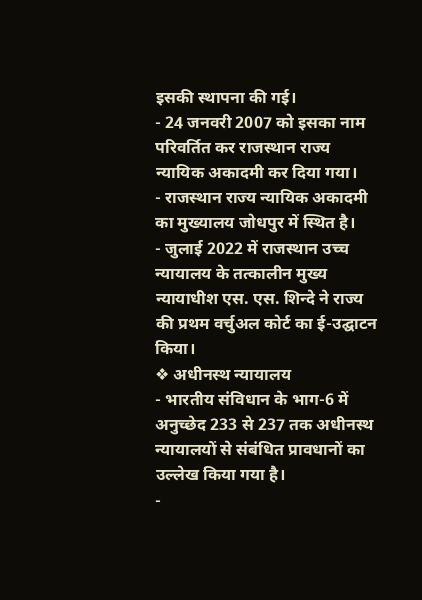इसकी स्थापना की गई।
- 24 जनवरी 2007 को इसका नाम परिवर्तित कर राजस्थान राज्य न्यायिक अकादमी कर दिया गया।
- राजस्थान राज्य न्यायिक अकादमी का मुख्यालय जोधपुर में स्थित है।
- जुलाई 2022 में राजस्थान उच्च न्यायालय के तत्कालीन मुख्य न्यायाधीश एस. एस. शिन्दे ने राज्य की प्रथम वर्चुअल कोर्ट का ई-उद्घाटन किया।
❖ अधीनस्थ न्यायालय
- भारतीय संविधान के भाग-6 में अनुच्छेद 233 से 237 तक अधीनस्थ न्यायालयों से संबंधित प्रावधानों का उल्लेख किया गया है।
-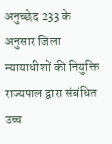अनुच्छेद 233 के अनुसार जिला न्यायाधीशों की नियुक्ति राज्यपाल द्वारा संबंधित उच्च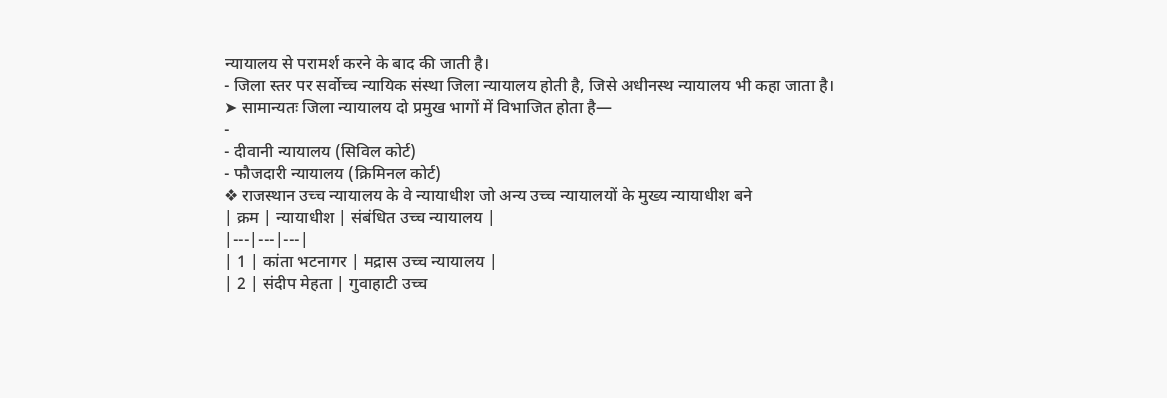न्यायालय से परामर्श करने के बाद की जाती है।
- जिला स्तर पर सर्वोच्च न्यायिक संस्था जिला न्यायालय होती है, जिसे अधीनस्थ न्यायालय भी कहा जाता है।
➤ सामान्यतः जिला न्यायालय दो प्रमुख भागों में विभाजित होता है—
-
- दीवानी न्यायालय (सिविल कोर्ट)
- फौजदारी न्यायालय (क्रिमिनल कोर्ट)
❖ राजस्थान उच्च न्यायालय के वे न्यायाधीश जो अन्य उच्च न्यायालयों के मुख्य न्यायाधीश बने
| क्रम | न्यायाधीश | संबंधित उच्च न्यायालय |
|---|---|---|
| 1 | कांता भटनागर | मद्रास उच्च न्यायालय |
| 2 | संदीप मेहता | गुवाहाटी उच्च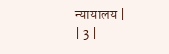न्यायालय |
| 3 |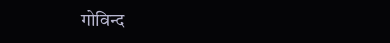गोविन्द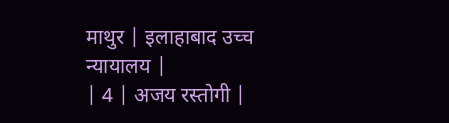माथुर | इलाहाबाद उच्च न्यायालय |
| 4 | अजय रस्तोगी |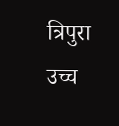त्रिपुरा उच्च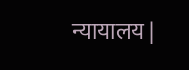न्यायालय |